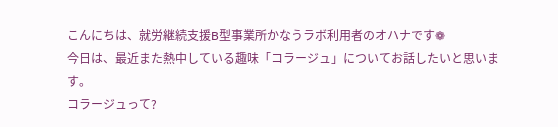こんにちは、就労継続支援B型事業所かなうラボ利用者のオハナです❁
今日は、最近また熱中している趣味「コラージュ」についてお話したいと思います。
コラージュって?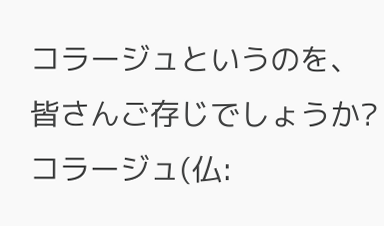コラージュというのを、皆さんご存じでしょうか?
コラージュ(仏: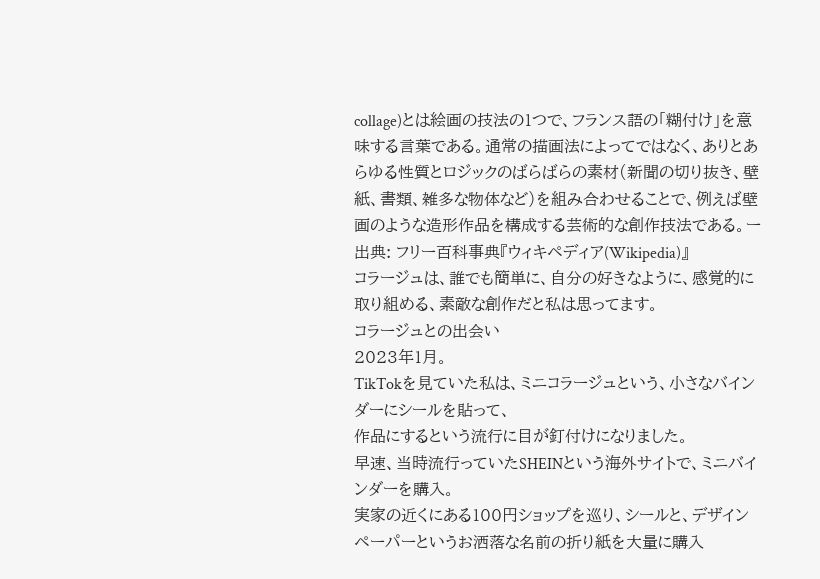collage)とは絵画の技法の1つで、フランス語の「糊付け」を意味する言葉である。通常の描画法によってではなく、ありとあらゆる性質とロジックのばらばらの素材(新聞の切り抜き、壁紙、書類、雑多な物体など)を組み合わせることで、例えば壁画のような造形作品を構成する芸術的な創作技法である。ー出典: フリー百科事典『ウィキペディア(Wikipedia)』
コラージュは、誰でも簡単に、自分の好きなように、感覚的に取り組める、素敵な創作だと私は思ってます。
コラージュとの出会い
2023年1月。
TikTokを見ていた私は、ミニコラージュという、小さなバインダーにシールを貼って、
作品にするという流行に目が釘付けになりました。
早速、当時流行っていたSHEINという海外サイトで、ミニバインダーを購入。
実家の近くにある100円ショップを巡り、シールと、デザインペーパーというお洒落な名前の折り紙を大量に購入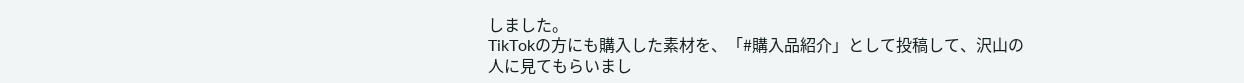しました。
TikTokの方にも購入した素材を、「#購入品紹介」として投稿して、沢山の人に見てもらいまし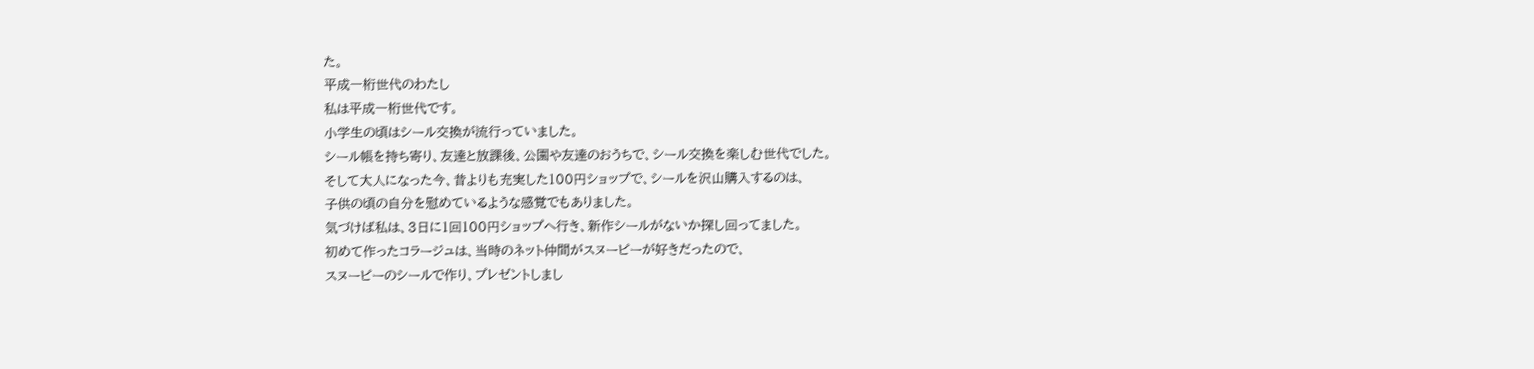た。
平成一桁世代のわたし
私は平成一桁世代です。
小学生の頃はシール交換が流行っていました。
シール帳を持ち寄り、友達と放課後、公園や友達のおうちで、シール交換を楽しむ世代でした。
そして大人になった今、昔よりも充実した100円ショップで、シールを沢山購入するのは、
子供の頃の自分を慰めているような感覚でもありました。
気づけば私は、3日に1回100円ショップへ行き、新作シールがないか探し回ってました。
初めて作ったコラージュは、当時のネット仲間がスヌーピーが好きだったので、
スヌーピーのシールで作り、プレゼントしまし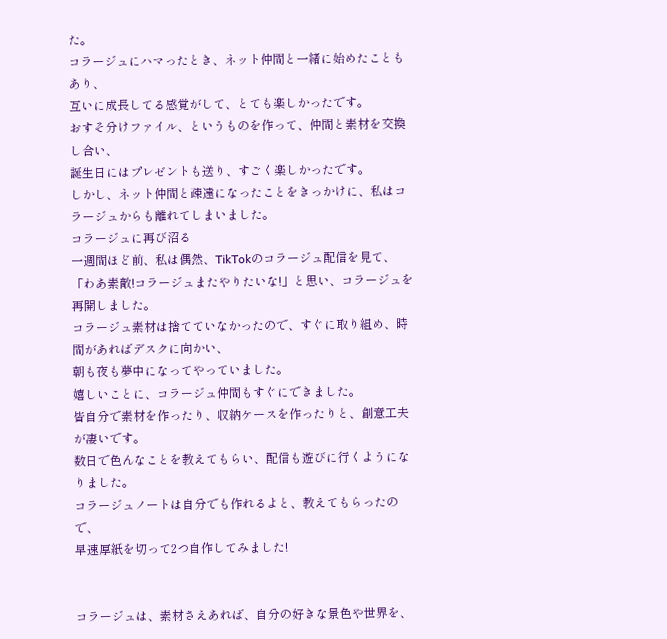た。
コラージュにハマったとき、ネット仲間と一緒に始めたこともあり、
互いに成長してる感覚がして、とても楽しかったです。
おすそ分けファイル、というものを作って、仲間と素材を交換し合い、
誕生日にはプレゼントも送り、すごく楽しかったです。
しかし、ネット仲間と疎遠になったことをきっかけに、私はコラージュからも離れてしまいました。
コラージュに再び沼る
一週間ほど前、私は偶然、TikTokのコラージュ配信を見て、
「わあ素敵!コラージュまたやりたいな!」と思い、コラージュを再開しました。
コラージュ素材は捨てていなかったので、すぐに取り組め、時間があればデスクに向かい、
朝も夜も夢中になってやっていました。
嬉しいことに、コラージュ仲間もすぐにできました。
皆自分で素材を作ったり、収納ケースを作ったりと、創意工夫が凄いです。
数日で色んなことを教えてもらい、配信も遊びに行くようになりました。
コラージュノートは自分でも作れるよと、教えてもらったので、
早速厚紙を切って2つ自作してみました!


コラージュは、素材さえあれば、自分の好きな景色や世界を、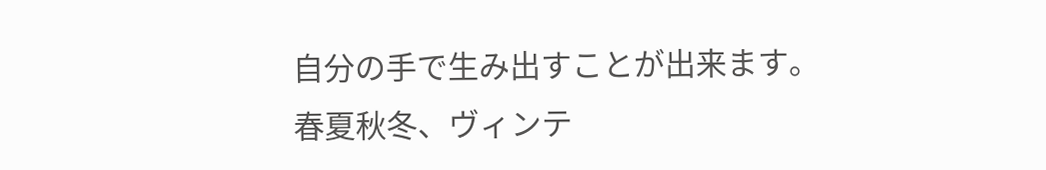自分の手で生み出すことが出来ます。
春夏秋冬、ヴィンテ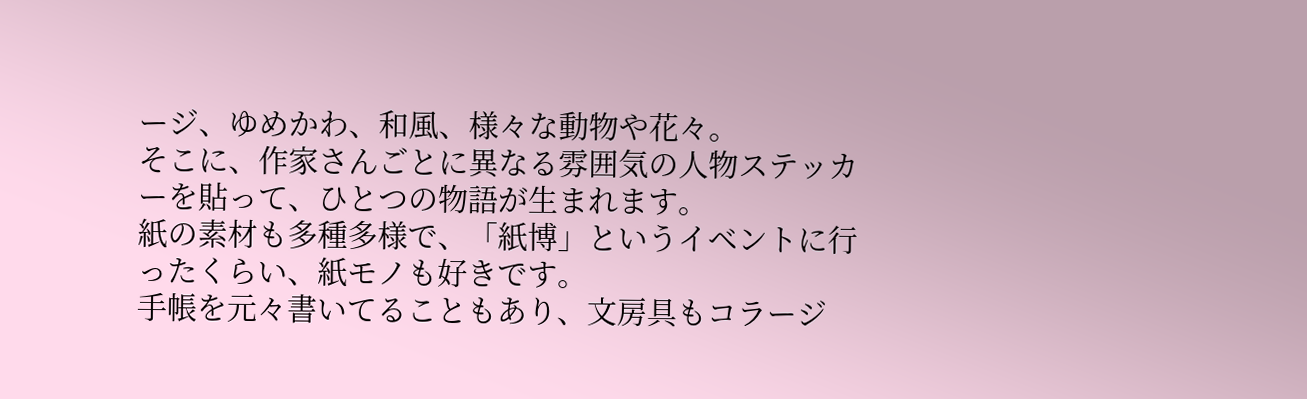ージ、ゆめかわ、和風、様々な動物や花々。
そこに、作家さんごとに異なる雰囲気の人物ステッカーを貼って、ひとつの物語が生まれます。
紙の素材も多種多様で、「紙博」というイベントに行ったくらい、紙モノも好きです。
手帳を元々書いてることもあり、文房具もコラージ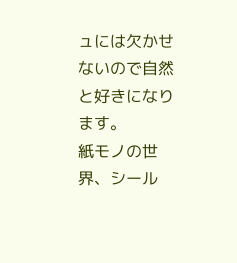ュには欠かせないので自然と好きになります。
紙モノの世界、シール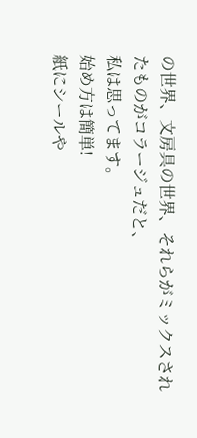の世界、文房具の世界、それらがミックスされたものがコラージュだと、
私は思ってます。
始め方は簡単!
紙にシールや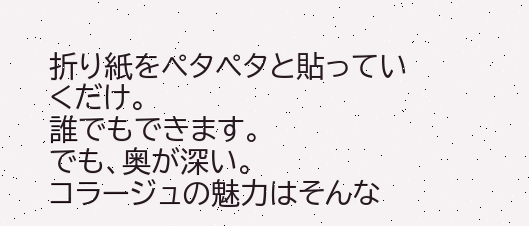折り紙をペタペタと貼っていくだけ。
誰でもできます。
でも、奥が深い。
コラージュの魅力はそんな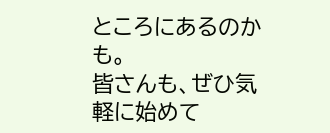ところにあるのかも。
皆さんも、ぜひ気軽に始めて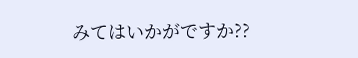みてはいかがですか??